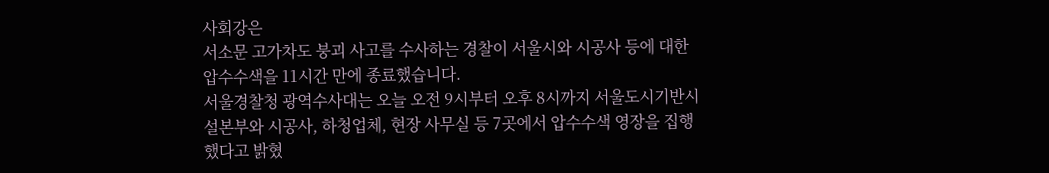사회강은
서소문 고가차도 붕괴 사고를 수사하는 경찰이 서울시와 시공사 등에 대한 압수수색을 11시간 만에 종료했습니다.
서울경찰청 광역수사대는 오늘 오전 9시부터 오후 8시까지 서울도시기반시설본부와 시공사, 하청업체, 현장 사무실 등 7곳에서 압수수색 영장을 집행했다고 밝혔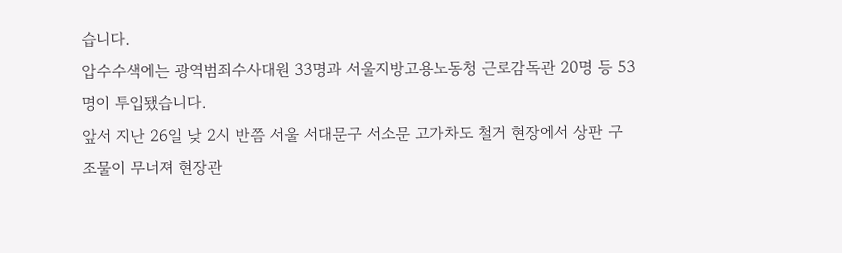습니다.
압수수색에는 광역범죄수사대원 33명과 서울지방고용노동청 근로감독관 20명 등 53명이 투입됐습니다.
앞서 지난 26일 낮 2시 반쯤 서울 서대문구 서소문 고가차도 철거 현장에서 상판 구조물이 무너져 현장관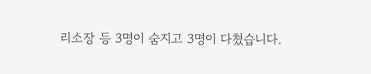리소장 등 3명이 숨지고 3명이 다쳤습니다.